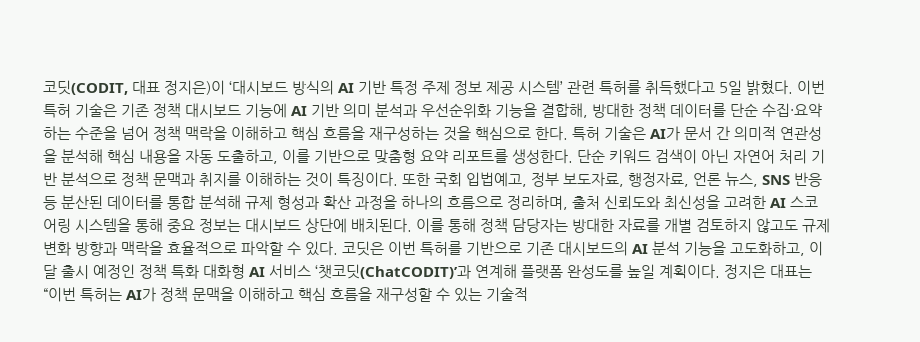코딧(CODIT, 대표 정지은)이 ‘대시보드 방식의 AI 기반 특정 주제 정보 제공 시스템’ 관련 특허를 취득했다고 5일 밝혔다. 이번 특허 기술은 기존 정책 대시보드 기능에 AI 기반 의미 분석과 우선순위화 기능을 결합해, 방대한 정책 데이터를 단순 수집·요약하는 수준을 넘어 정책 맥락을 이해하고 핵심 흐름을 재구성하는 것을 핵심으로 한다. 특허 기술은 AI가 문서 간 의미적 연관성을 분석해 핵심 내용을 자동 도출하고, 이를 기반으로 맞춤형 요약 리포트를 생성한다. 단순 키워드 검색이 아닌 자연어 처리 기반 분석으로 정책 문맥과 취지를 이해하는 것이 특징이다. 또한 국회 입법예고, 정부 보도자료, 행정자료, 언론 뉴스, SNS 반응 등 분산된 데이터를 통합 분석해 규제 형성과 확산 과정을 하나의 흐름으로 정리하며, 출처 신뢰도와 최신성을 고려한 AI 스코어링 시스템을 통해 중요 정보는 대시보드 상단에 배치된다. 이를 통해 정책 담당자는 방대한 자료를 개별 검토하지 않고도 규제 변화 방향과 맥락을 효율적으로 파악할 수 있다. 코딧은 이번 특허를 기반으로 기존 대시보드의 AI 분석 기능을 고도화하고, 이달 출시 예정인 정책 특화 대화형 AI 서비스 ‘챗코딧(ChatCODIT)’과 연계해 플랫폼 완성도를 높일 계획이다. 정지은 대표는 “이번 특허는 AI가 정책 문맥을 이해하고 핵심 흐름을 재구성할 수 있는 기술적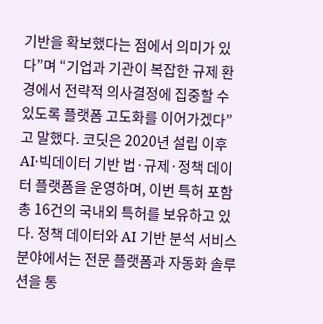기반을 확보했다는 점에서 의미가 있다”며 “기업과 기관이 복잡한 규제 환경에서 전략적 의사결정에 집중할 수 있도록 플랫폼 고도화를 이어가겠다”고 말했다. 코딧은 2020년 설립 이후 AI·빅데이터 기반 법·규제·정책 데이터 플랫폼을 운영하며, 이번 특허 포함 총 16건의 국내외 특허를 보유하고 있다. 정책 데이터와 AI 기반 분석 서비스 분야에서는 전문 플랫폼과 자동화 솔루션을 통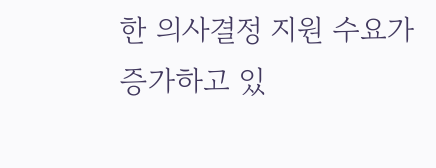한 의사결정 지원 수요가 증가하고 있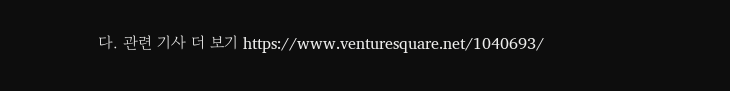다. 관련 기사 더 보기 https://www.venturesquare.net/1040693/